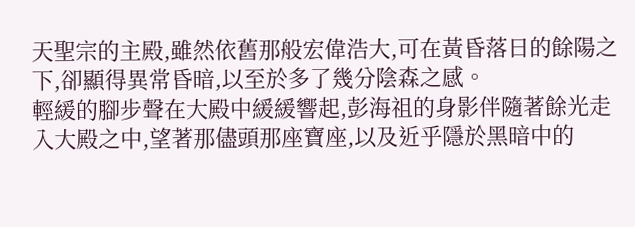天聖宗的主殿,雖然依舊那般宏偉浩大,可在黃昏落日的餘陽之下,卻顯得異常昏暗,以至於多了幾分陰森之感。
輕緩的腳步聲在大殿中緩緩響起,彭海祖的身影伴隨著餘光走入大殿之中,望著那儘頭那座寶座,以及近乎隱於黑暗中的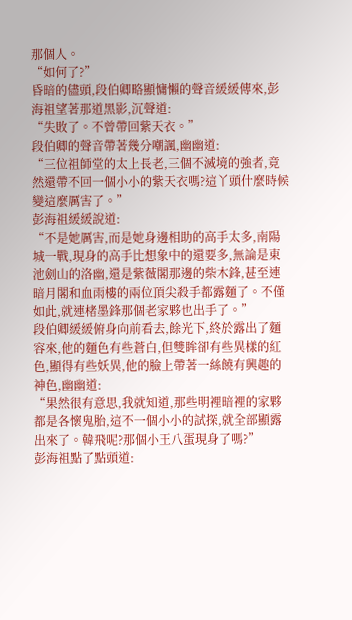那個人。
“如何了?”
昏暗的儘頭,段伯卿略顯慵懶的聲音緩緩傳來,彭海祖望著那道黑影,沉聲道:
“失敗了。不曾帶回紫天衣。”
段伯卿的聲音帶著幾分嘲諷,幽幽道:
“三位祖師堂的太上長老,三個不滅境的強者,竟然還帶不回一個小小的紫天衣嗎?這丫頭什麼時候變這麼厲害了。”
彭海祖緩緩說道:
“不是她厲害,而是她身邊相助的高手太多,南陽城一戰,現身的高手比想象中的還要多,無論是東池劍山的洛幽,還是紫薇閣那邊的柴木鋒,甚至連暗月閣和血雨樓的兩位頂尖殺手都露麵了。不僅如此,就連楮墨鋒那個老家夥也出手了。”
段伯卿緩緩俯身向前看去,餘光下,終於露出了麵容來,他的麵色有些蒼白,但雙眸卻有些異樣的紅色,顯得有些妖異,他的臉上帶著一絲饒有興趣的神色,幽幽道:
“果然很有意思,我就知道,那些明裡暗裡的家夥都是各懷鬼胎,這不一個小小的試探,就全部顯露出來了。韓飛呢?那個小王八蛋現身了嗎?”
彭海祖點了點頭道: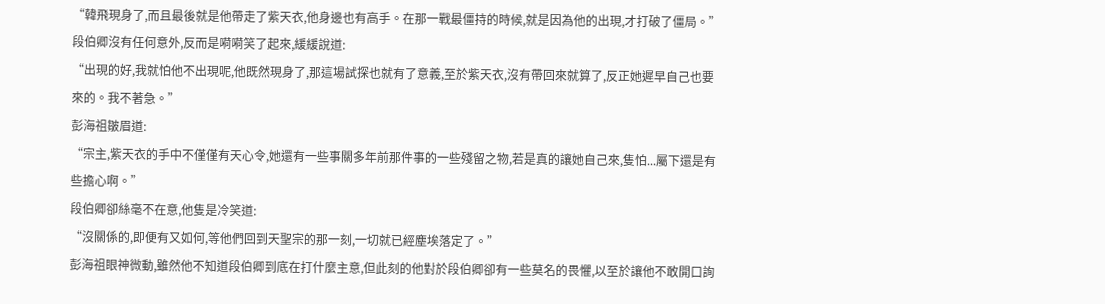“韓飛現身了,而且最後就是他帶走了紫天衣,他身邊也有高手。在那一戰最僵持的時候,就是因為他的出現,才打破了僵局。”
段伯卿沒有任何意外,反而是嗬嗬笑了起來,緩緩說道:
“出現的好,我就怕他不出現呢,他既然現身了,那這場試探也就有了意義,至於紫天衣,沒有帶回來就算了,反正她遲早自己也要來的。我不著急。”
彭海祖皺眉道:
“宗主,紫天衣的手中不僅僅有天心令,她還有一些事關多年前那件事的一些殘留之物,若是真的讓她自己來,隻怕...屬下還是有些擔心啊。”
段伯卿卻絲毫不在意,他隻是冷笑道:
“沒關係的,即便有又如何,等他們回到天聖宗的那一刻,一切就已經塵埃落定了。”
彭海祖眼神微動,雖然他不知道段伯卿到底在打什麼主意,但此刻的他對於段伯卿卻有一些莫名的畏懼,以至於讓他不敢開口詢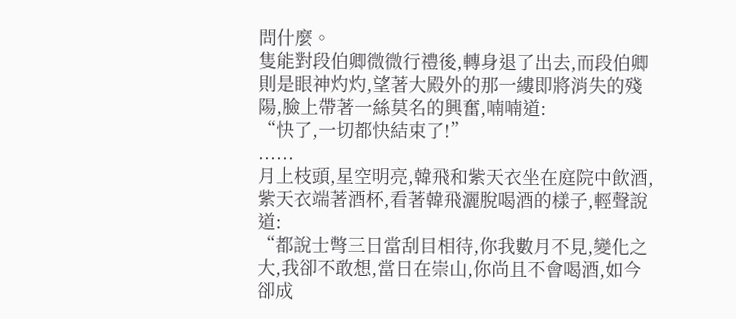問什麼。
隻能對段伯卿微微行禮後,轉身退了出去,而段伯卿則是眼神灼灼,望著大殿外的那一縷即將消失的殘陽,臉上帶著一絲莫名的興奮,喃喃道:
“快了,一切都快結束了!”
......
月上枝頭,星空明亮,韓飛和紫天衣坐在庭院中飲酒,紫天衣端著酒杯,看著韓飛灑脫喝酒的樣子,輕聲說道:
“都說士彆三日當刮目相待,你我數月不見,變化之大,我卻不敢想,當日在崇山,你尚且不會喝酒,如今卻成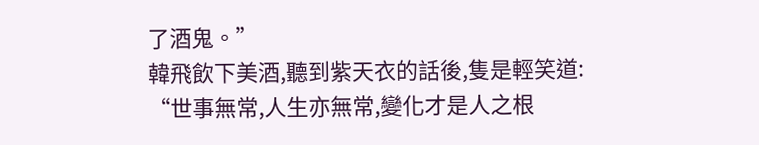了酒鬼。”
韓飛飲下美酒,聽到紫天衣的話後,隻是輕笑道:
“世事無常,人生亦無常,變化才是人之根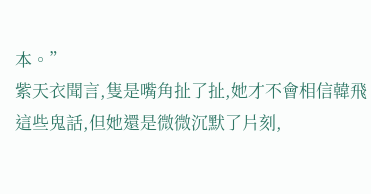本。”
紫天衣聞言,隻是嘴角扯了扯,她才不會相信韓飛這些鬼話,但她還是微微沉默了片刻,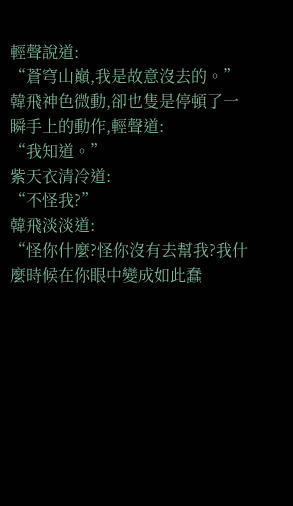輕聲說道:
“蒼穹山巔,我是故意沒去的。”
韓飛神色微動,卻也隻是停頓了一瞬手上的動作,輕聲道:
“我知道。”
紫天衣清冷道:
“不怪我?”
韓飛淡淡道:
“怪你什麼?怪你沒有去幫我?我什麼時候在你眼中變成如此蠢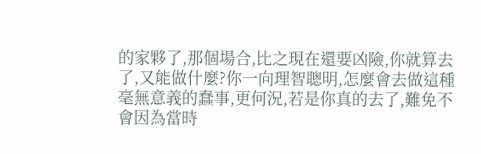的家夥了,那個場合,比之現在還要凶險,你就算去了,又能做什麼?你一向理智聰明,怎麼會去做這種毫無意義的蠢事,更何況,若是你真的去了,難免不會因為當時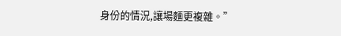身份的情況,讓場麵更複雜。”